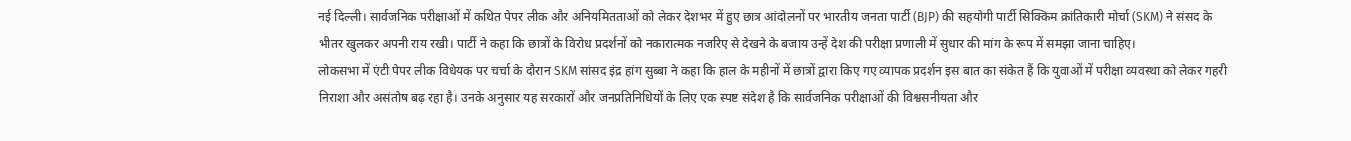नई दिल्ली। सार्वजनिक परीक्षाओं में कथित पेपर लीक और अनियमितताओं को लेकर देशभर में हुए छात्र आंदोलनों पर भारतीय जनता पार्टी (BJP) की सहयोगी पार्टी सिक्किम क्रांतिकारी मोर्चा (SKM) ने संसद के भीतर खुलकर अपनी राय रखी। पार्टी ने कहा कि छात्रों के विरोध प्रदर्शनों को नकारात्मक नजरिए से देखने के बजाय उन्हें देश की परीक्षा प्रणाली में सुधार की मांग के रूप में समझा जाना चाहिए।
लोकसभा में एंटी पेपर लीक विधेयक पर चर्चा के दौरान SKM सांसद इंद्र हांग सुब्बा ने कहा कि हाल के महीनों में छात्रों द्वारा किए गए व्यापक प्रदर्शन इस बात का संकेत हैं कि युवाओं में परीक्षा व्यवस्था को लेकर गहरी निराशा और असंतोष बढ़ रहा है। उनके अनुसार यह सरकारों और जनप्रतिनिधियों के लिए एक स्पष्ट संदेश है कि सार्वजनिक परीक्षाओं की विश्वसनीयता और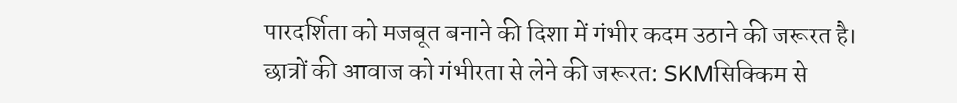पारदर्शिता को मजबूत बनाने की दिशा में गंभीर कदम उठाने की जरूरत है।
छात्रों की आवाज को गंभीरता से लेने की जरूरत: SKMसिक्किम से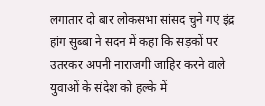लगातार दो बार लोकसभा सांसद चुने गए इंद्र हांग सुब्बा ने सदन में कहा कि सड़कों पर उतरकर अपनी नाराजगी जाहिर करने वाले युवाओं के संदेश को हल्के में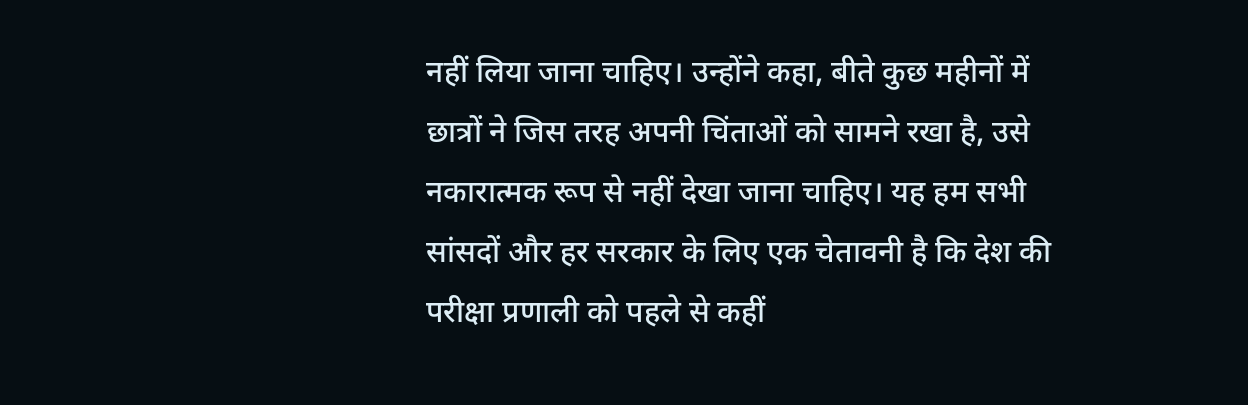नहीं लिया जाना चाहिए। उन्होंने कहा, बीते कुछ महीनों में छात्रों ने जिस तरह अपनी चिंताओं को सामने रखा है, उसे नकारात्मक रूप से नहीं देखा जाना चाहिए। यह हम सभी सांसदों और हर सरकार के लिए एक चेतावनी है कि देश की परीक्षा प्रणाली को पहले से कहीं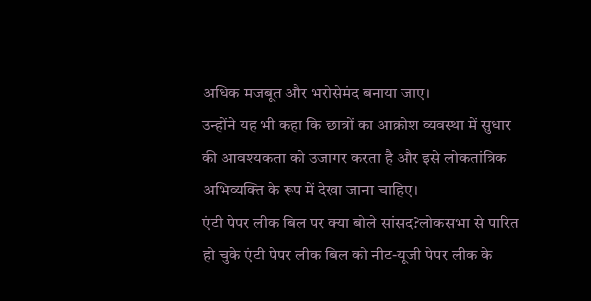अधिक मजबूत और भरोसेमंद बनाया जाए।
उन्होंने यह भी कहा कि छात्रों का आक्रोश व्यवस्था में सुधार की आवश्यकता को उजागर करता है और इसे लोकतांत्रिक अभिव्यक्ति के रूप में देखा जाना चाहिए।
एंटी पेपर लीक बिल पर क्या बोले सांसद?लोकसभा से पारित हो चुके एंटी पेपर लीक बिल को नीट-यूजी पेपर लीक के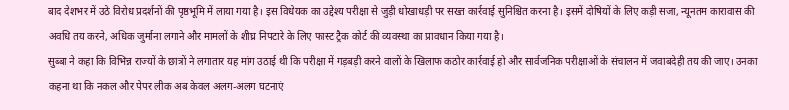बाद देशभर में उठे विरोध प्रदर्शनों की पृष्ठभूमि में लाया गया है। इस विधेयक का उद्देश्य परीक्षा से जुड़ी धोखाधड़ी पर सख्त कार्रवाई सुनिश्चित करना है। इसमें दोषियों के लिए कड़ी सजा, न्यूनतम कारावास की अवधि तय करने, अधिक जुर्माना लगाने और मामलों के शीघ्र निपटारे के लिए फास्ट ट्रैक कोर्ट की व्यवस्था का प्रावधान किया गया है।
सुब्बा ने कहा कि विभिन्न राज्यों के छात्रों ने लगातार यह मांग उठाई थी कि परीक्षा में गड़बड़ी करने वालों के खिलाफ कठोर कार्रवाई हो और सार्वजनिक परीक्षाओं के संचालन में जवाबदेही तय की जाए। उनका कहना था कि नकल और पेपर लीक अब केवल अलग-अलग घटनाएं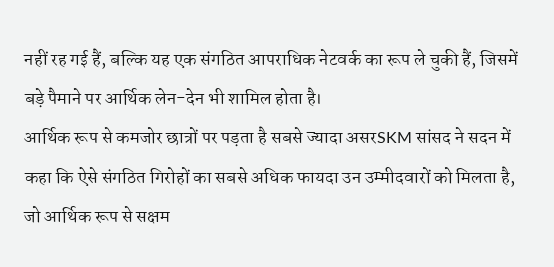नहीं रह गई हैं, बल्कि यह एक संगठित आपराधिक नेटवर्क का रूप ले चुकी हैं, जिसमें बड़े पैमाने पर आर्थिक लेन-देन भी शामिल होता है।
आर्थिक रूप से कमजोर छात्रों पर पड़ता है सबसे ज्यादा असरSKM सांसद ने सदन में कहा कि ऐसे संगठित गिरोहों का सबसे अधिक फायदा उन उम्मीदवारों को मिलता है, जो आर्थिक रूप से सक्षम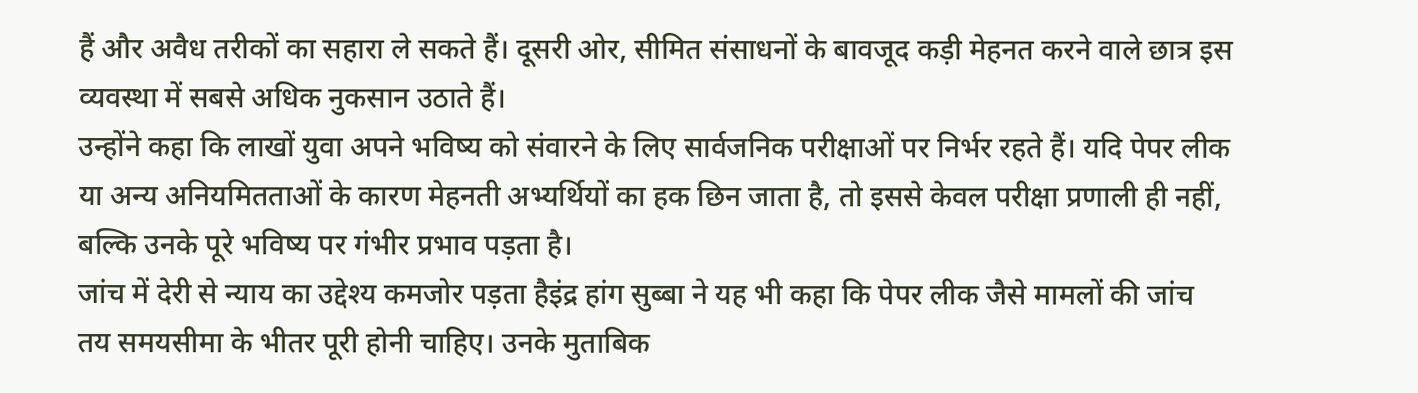हैं और अवैध तरीकों का सहारा ले सकते हैं। दूसरी ओर, सीमित संसाधनों के बावजूद कड़ी मेहनत करने वाले छात्र इस व्यवस्था में सबसे अधिक नुकसान उठाते हैं।
उन्होंने कहा कि लाखों युवा अपने भविष्य को संवारने के लिए सार्वजनिक परीक्षाओं पर निर्भर रहते हैं। यदि पेपर लीक या अन्य अनियमितताओं के कारण मेहनती अभ्यर्थियों का हक छिन जाता है, तो इससे केवल परीक्षा प्रणाली ही नहीं, बल्कि उनके पूरे भविष्य पर गंभीर प्रभाव पड़ता है।
जांच में देरी से न्याय का उद्देश्य कमजोर पड़ता हैइंद्र हांग सुब्बा ने यह भी कहा कि पेपर लीक जैसे मामलों की जांच तय समयसीमा के भीतर पूरी होनी चाहिए। उनके मुताबिक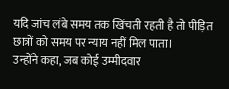यदि जांच लंबे समय तक खिंचती रहती है तो पीड़ित छात्रों को समय पर न्याय नहीं मिल पाता।
उन्होंने कहा, जब कोई उम्मीदवार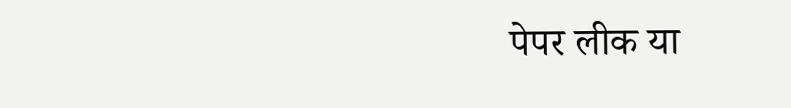पेपर लीक या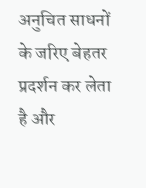अनुचित साधनों के जरिए बेहतर प्रदर्शन कर लेता है और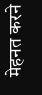मेहनत करने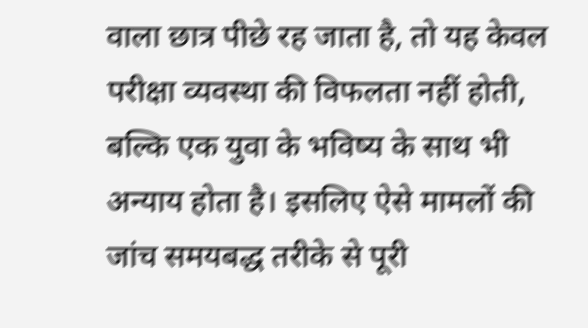वाला छात्र पीछे रह जाता है, तो यह केवल परीक्षा व्यवस्था की विफलता नहीं होती, बल्कि एक युवा के भविष्य के साथ भी अन्याय होता है। इसलिए ऐसे मामलों की जांच समयबद्ध तरीके से पूरी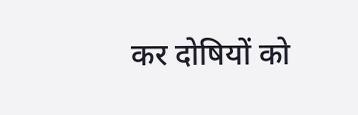कर दोषियों को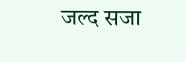जल्द सजा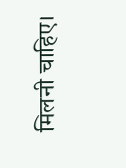मिलनी चाहिए।